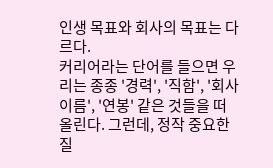인생 목표와 회사의 목표는 다르다.
커리어라는 단어를 들으면 우리는 종종 '경력', '직함', '회사 이름', '연봉' 같은 것들을 떠올린다. 그런데, 정작 중요한 질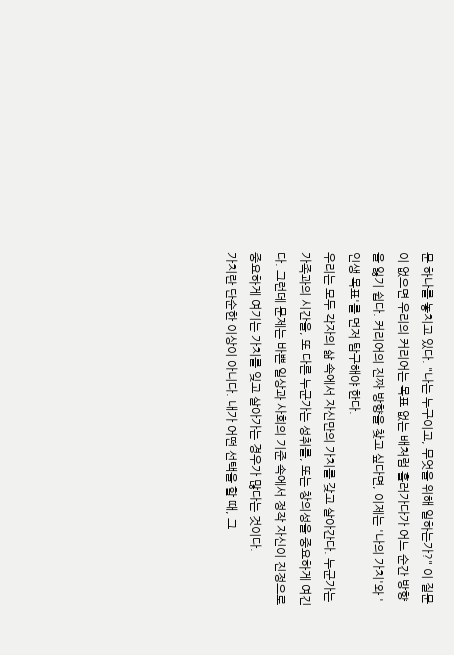문 하나를 놓치고 있다. "나는 누구이고, 무엇을 위해 일하는가?" 이 질문이 없으면 우리의 커리어는 목표 없는 배처럼 흘러가다가 어느 순간 방향을 잃기 쉽다. 커리어의 진짜 방향을 찾고 싶다면, 이제는 '나의 가치'와 '인생 목표'를 먼저 탐구해야 한다.
우리는 모두 각자의 삶 속에서 자신만의 가치를 갖고 살아간다. 누군가는 가족과의 시간을, 또 다른 누군가는 성취를, 또는 창의성을 중요하게 여긴다. 그런데 문제는 바쁜 일상과 사회의 기준 속에서 정작 자신이 진정으로 중요하게 여기는 가치를 잊고 살아가는 경우가 많다는 것이다.
가치란 단순한 이상이 아니다. 내가 어떤 선택을 할 때, 그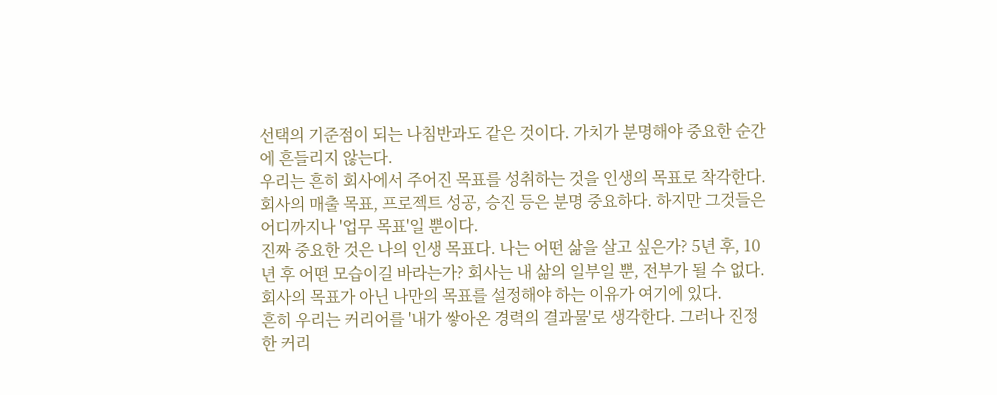선택의 기준점이 되는 나침반과도 같은 것이다. 가치가 분명해야 중요한 순간에 흔들리지 않는다.
우리는 흔히 회사에서 주어진 목표를 성취하는 것을 인생의 목표로 착각한다. 회사의 매출 목표, 프로젝트 성공, 승진 등은 분명 중요하다. 하지만 그것들은 어디까지나 '업무 목표'일 뿐이다.
진짜 중요한 것은 나의 인생 목표다. 나는 어떤 삶을 살고 싶은가? 5년 후, 10년 후 어떤 모습이길 바라는가? 회사는 내 삶의 일부일 뿐, 전부가 될 수 없다. 회사의 목표가 아닌 나만의 목표를 설정해야 하는 이유가 여기에 있다.
흔히 우리는 커리어를 '내가 쌓아온 경력의 결과물'로 생각한다. 그러나 진정한 커리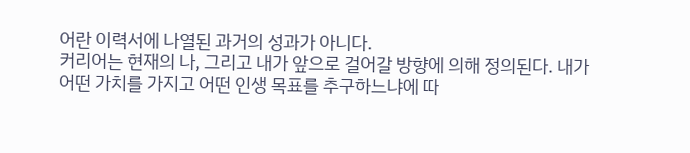어란 이력서에 나열된 과거의 성과가 아니다.
커리어는 현재의 나, 그리고 내가 앞으로 걸어갈 방향에 의해 정의된다. 내가 어떤 가치를 가지고 어떤 인생 목표를 추구하느냐에 따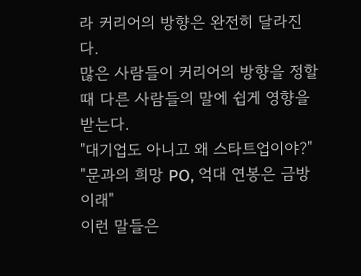라 커리어의 방향은 완전히 달라진다.
많은 사람들이 커리어의 방향을 정할 때 다른 사람들의 말에 쉽게 영향을 받는다.
"대기업도 아니고 왜 스타트업이야?"
"문과의 희망 PO, 억대 연봉은 금방이래"
이런 말들은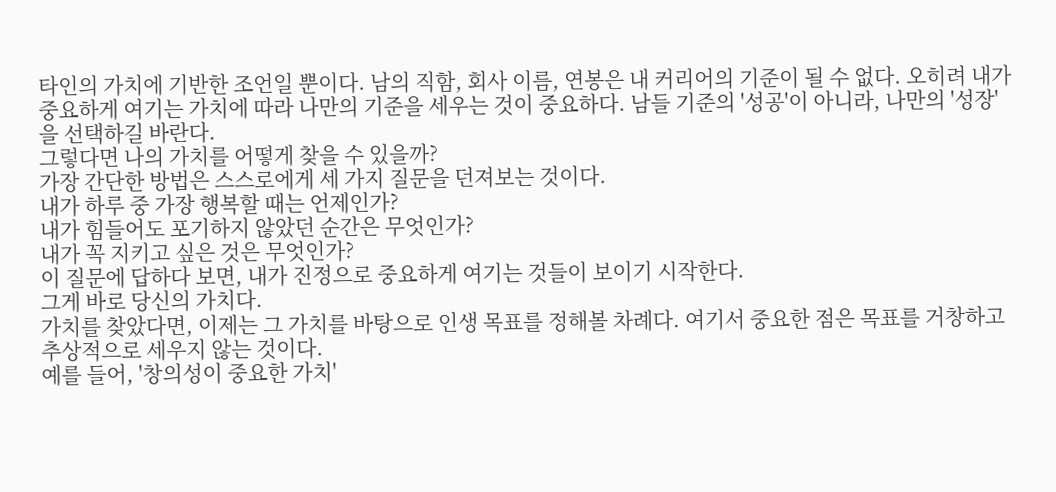타인의 가치에 기반한 조언일 뿐이다. 남의 직함, 회사 이름, 연봉은 내 커리어의 기준이 될 수 없다. 오히려 내가 중요하게 여기는 가치에 따라 나만의 기준을 세우는 것이 중요하다. 남들 기준의 '성공'이 아니라, 나만의 '성장'을 선택하길 바란다.
그렇다면 나의 가치를 어떻게 찾을 수 있을까?
가장 간단한 방법은 스스로에게 세 가지 질문을 던져보는 것이다.
내가 하루 중 가장 행복할 때는 언제인가?
내가 힘들어도 포기하지 않았던 순간은 무엇인가?
내가 꼭 지키고 싶은 것은 무엇인가?
이 질문에 답하다 보면, 내가 진정으로 중요하게 여기는 것들이 보이기 시작한다.
그게 바로 당신의 가치다.
가치를 찾았다면, 이제는 그 가치를 바탕으로 인생 목표를 정해볼 차례다. 여기서 중요한 점은 목표를 거창하고 추상적으로 세우지 않는 것이다.
예를 들어, '창의성이 중요한 가치'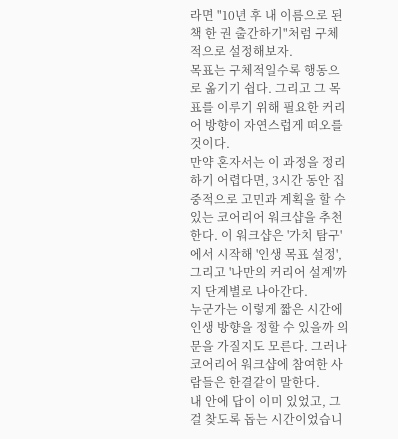라면 "10년 후 내 이름으로 된 책 한 권 출간하기"처럼 구체적으로 설정해보자.
목표는 구체적일수록 행동으로 옮기기 쉽다. 그리고 그 목표를 이루기 위해 필요한 커리어 방향이 자연스럽게 떠오를 것이다.
만약 혼자서는 이 과정을 정리하기 어렵다면, 3시간 동안 집중적으로 고민과 계획을 할 수 있는 코어리어 워크샵을 추천한다. 이 워크샵은 '가치 탐구'에서 시작해 '인생 목표 설정', 그리고 '나만의 커리어 설계'까지 단계별로 나아간다.
누군가는 이렇게 짧은 시간에 인생 방향을 정할 수 있을까 의문을 가질지도 모른다. 그러나 코어리어 워크샵에 참여한 사람들은 한결같이 말한다.
내 안에 답이 이미 있었고, 그걸 찾도록 돕는 시간이었습니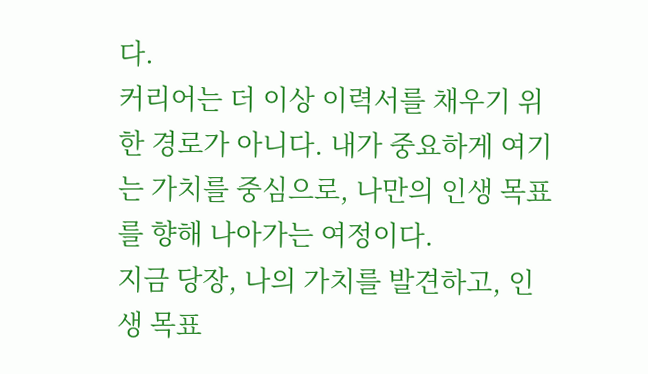다.
커리어는 더 이상 이력서를 채우기 위한 경로가 아니다. 내가 중요하게 여기는 가치를 중심으로, 나만의 인생 목표를 향해 나아가는 여정이다.
지금 당장, 나의 가치를 발견하고, 인생 목표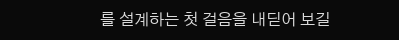를 설계하는 첫 걸음을 내딛어 보길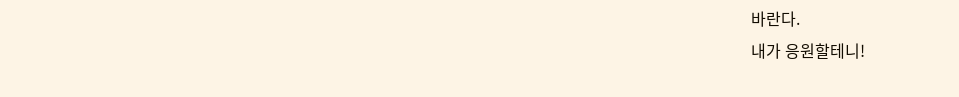바란다.
내가 응원할테니!